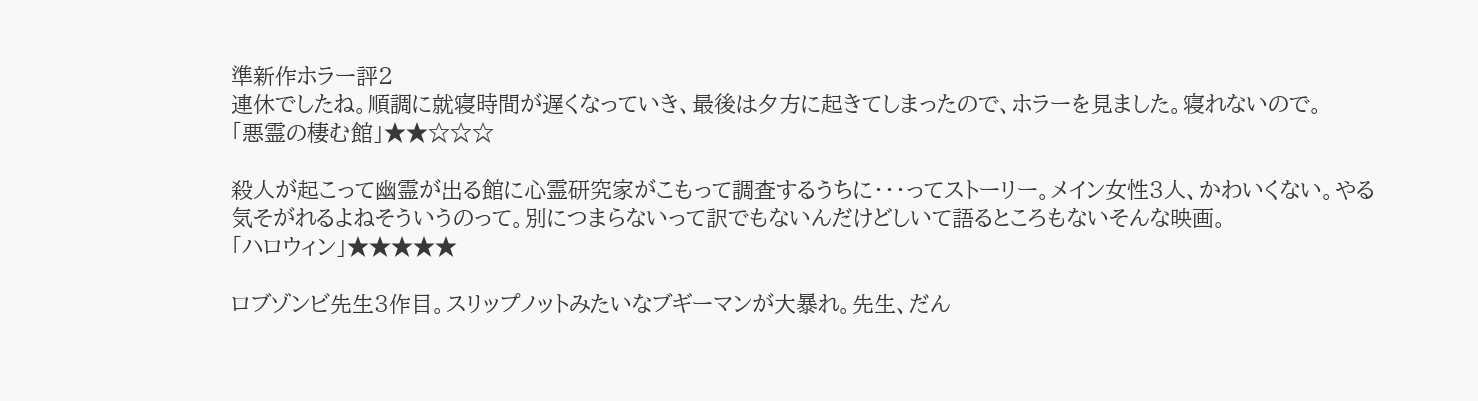準新作ホラー評2
連休でしたね。順調に就寝時間が遅くなっていき、最後は夕方に起きてしまったので、ホラーを見ました。寝れないので。
「悪霊の棲む館」★★☆☆☆

殺人が起こって幽霊が出る館に心霊研究家がこもって調査するうちに・・・ってストーリー。メイン女性3人、かわいくない。やる気そがれるよねそういうのって。別につまらないって訳でもないんだけどしいて語るところもないそんな映画。
「ハロウィン」★★★★★

ロブゾンビ先生3作目。スリップノットみたいなブギーマンが大暴れ。先生、だん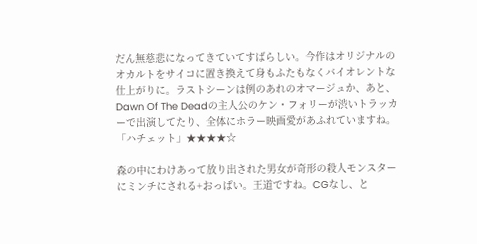だん無慈悲になってきていてすばらしい。今作はオリジナルのオカルトをサイコに置き換えて身もふたもなくバイオレントな仕上がりに。ラストシーンは例のあれのオマージュか、あと、Dawn Of The Deadの主人公のケン・フォリーが渋いトラッカーで出演してたり、全体にホラー映画愛があふれていますね。
「ハチェット」★★★★☆

森の中にわけあって放り出された男女が奇形の殺人モンスターにミンチにされる+おっぱい。王道ですね。CGなし、と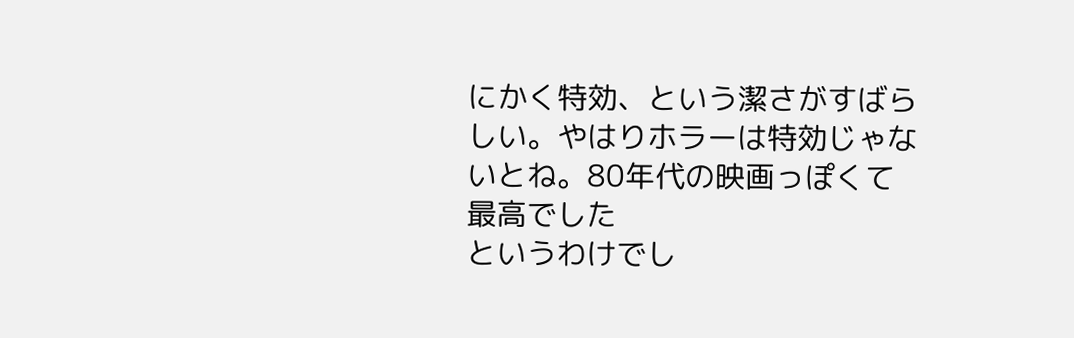にかく特効、という潔さがすばらしい。やはりホラーは特効じゃないとね。80年代の映画っぽくて最高でした
というわけでし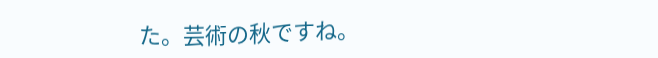た。芸術の秋ですね。